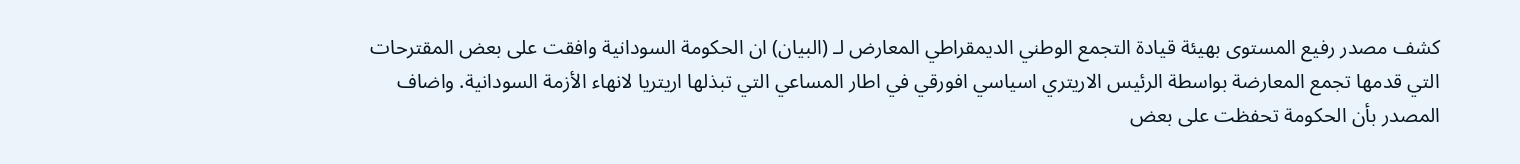كشف مصدر رفيع المستوى بهيئة قيادة التجمع الوطني الديمقراطي المعارض لـ (البيان) ان الحكومة السودانية وافقت على بعض المقترحات التي قدمها تجمع المعارضة بواسطة الرئيس الاريتري اسياسي افورقي في اطار المساعي التي تبذلها اريتريا لانهاء الأزمة السودانية. واضاف المصدر بأن الحكومة تحفظت على بعض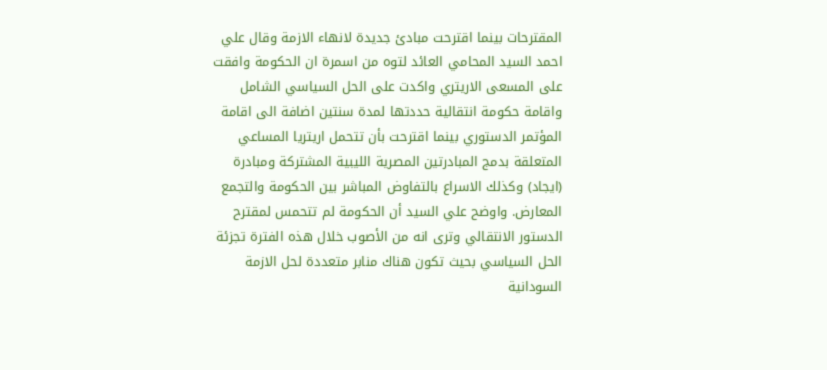المقترحات بينما اقترحت مبادئ جديدة لانهاء الازمة وقال علي احمد السيد المحامي العائد لتوه من اسمرة ان الحكومة وافقت على المسعى الاريتري واكدت على الحل السياسي الشامل واقامة حكومة انتقالية حددتها لمدة سنتين اضافة الى اقامة المؤتمر الدستوري بينما اقترحت بأن تتحمل اريتريا المساعي المتعلقة بدمج المبادرتين المصرية الليبية المشتركة ومبادرة (ايجاد) وكذلك الاسراع بالتفاوض المباشر بين الحكومة والتجمع المعارض. واوضح علي السيد أن الحكومة لم تتحمس لمقترح الدستور الانتقالي وترى انه من الأصوب خلال هذه الفترة تجزئة الحل السياسي بحيث تكون هناك منابر متعددة لحل الازمة السودانية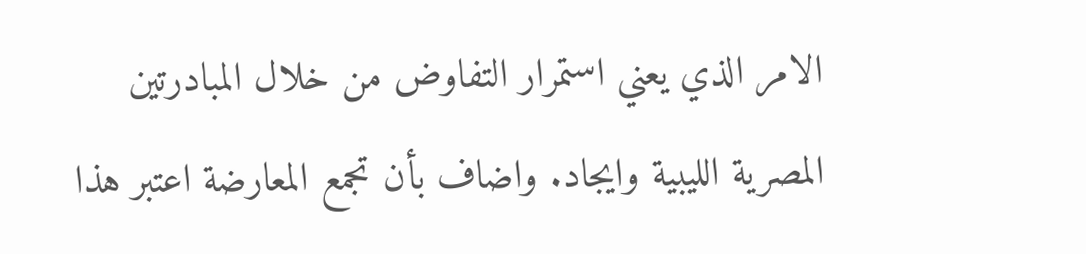الامر الذي يعني استمرار التفاوض من خلال المبادرتين المصرية الليبية وايجاد. واضاف بأن تجمع المعارضة اعتبر هذا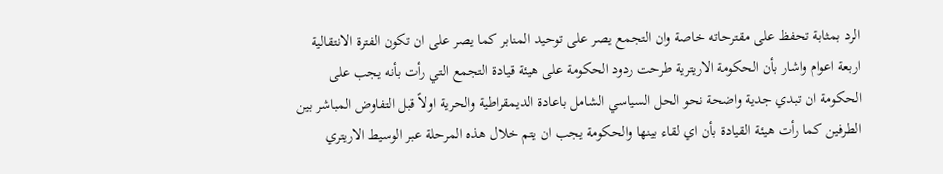الرد بمثابة تحفظ على مقترحاته خاصة وان التجمع يصر على توحيد المنابر كما يصر على ان تكون الفترة الانتقالية اربعة اعوام واشار بأن الحكومة الاريترية طرحت ردود الحكومة على هيئة قيادة التجمع التي رأت بأنه يجب على الحكومة ان تبدي جدية واضحة نحو الحل السياسي الشامل باعادة الديمقراطية والحرية اولاً قبل التفاوض المباشر بين الطرفين كما رأت هيئة القيادة بأن اي لقاء بينها والحكومة يجب ان يتم خلال هذه المرحلة عبر الوسيط الاريتري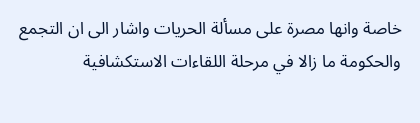خاصة وانها مصرة على مسألة الحريات واشار الى ان التجمع والحكومة ما زالا في مرحلة اللقاءات الاستكشافية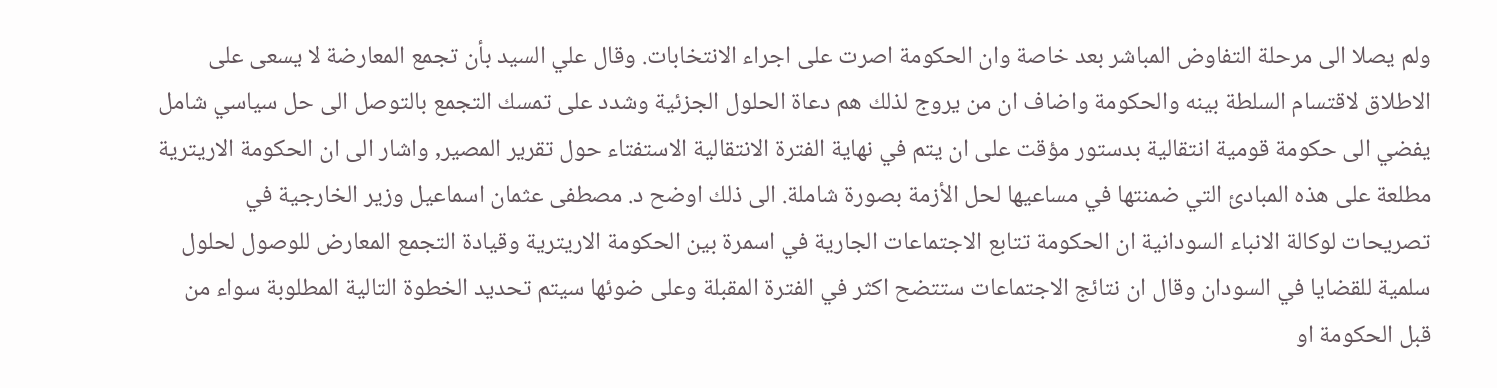ولم يصلا الى مرحلة التفاوض المباشر بعد خاصة وان الحكومة اصرت على اجراء الانتخابات. وقال علي السيد بأن تجمع المعارضة لا يسعى على الاطلاق لاقتسام السلطة بينه والحكومة واضاف ان من يروج لذلك هم دعاة الحلول الجزئية وشدد على تمسك التجمع بالتوصل الى حل سياسي شامل يفضي الى حكومة قومية انتقالية بدستور مؤقت على ان يتم في نهاية الفترة الانتقالية الاستفتاء حول تقرير المصير, واشار الى ان الحكومة الاريترية مطلعة على هذه المبادئ التي ضمنتها في مساعيها لحل الأزمة بصورة شاملة. الى ذلك اوضح د. مصطفى عثمان اسماعيل وزير الخارجية في تصريحات لوكالة الانباء السودانية ان الحكومة تتابع الاجتماعات الجارية في اسمرة بين الحكومة الاريترية وقيادة التجمع المعارض للوصول لحلول سلمية للقضايا في السودان وقال ان نتائج الاجتماعات ستتضح اكثر في الفترة المقبلة وعلى ضوئها سيتم تحديد الخطوة التالية المطلوبة سواء من قبل الحكومة او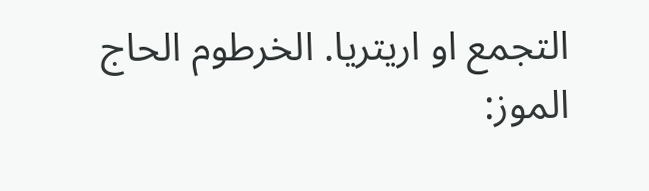التجمع او اريتريا. الخرطوم الحاج الموز: